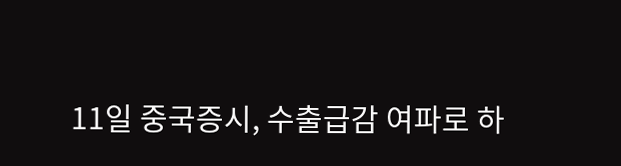11일 중국증시, 수출급감 여파로 하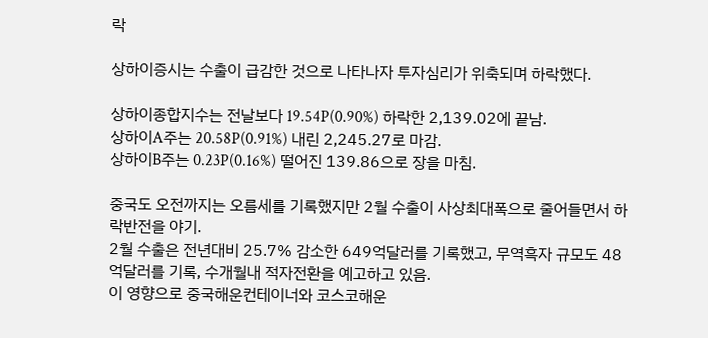락

상하이증시는 수출이 급감한 것으로 나타나자 투자심리가 위축되며 하락했다.

상하이종합지수는 전날보다 19.54P(0.90%) 하락한 2,139.02에 끝남.
상하이A주는 20.58P(0.91%) 내린 2,245.27로 마감.
상하이B주는 0.23P(0.16%) 떨어진 139.86으로 장을 마침.

중국도 오전까지는 오름세를 기록했지만 2월 수출이 사상최대폭으로 줄어들면서 하락반전을 야기.
2월 수출은 전년대비 25.7% 감소한 649억달러를 기록했고, 무역흑자 규모도 48억달러를 기록, 수개월내 적자전환을 예고하고 있음.
이 영향으로 중국해운컨테이너와 코스코해운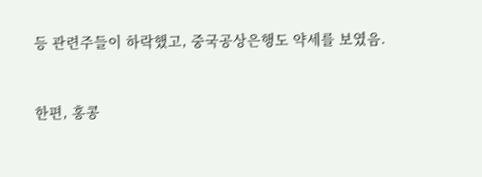등 관련주들이 하락했고, 중국공상은행도 약세를 보였음.


한편, 홍콩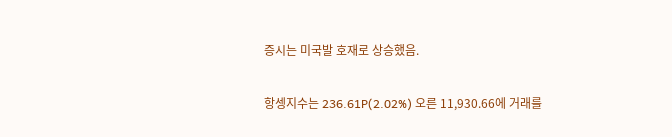증시는 미국발 호재로 상승했음.

항셍지수는 236.61P(2.02%) 오른 11,930.66에 거래를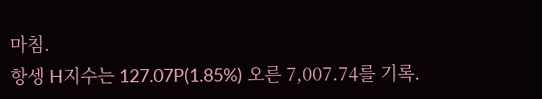마침.
항셍 H지수는 127.07P(1.85%) 오른 7,007.74를 기록.